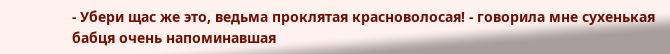- Убери щас же это, ведьма проклятая красноволосая! - говорила мне сухенькая бабця очень напоминавшая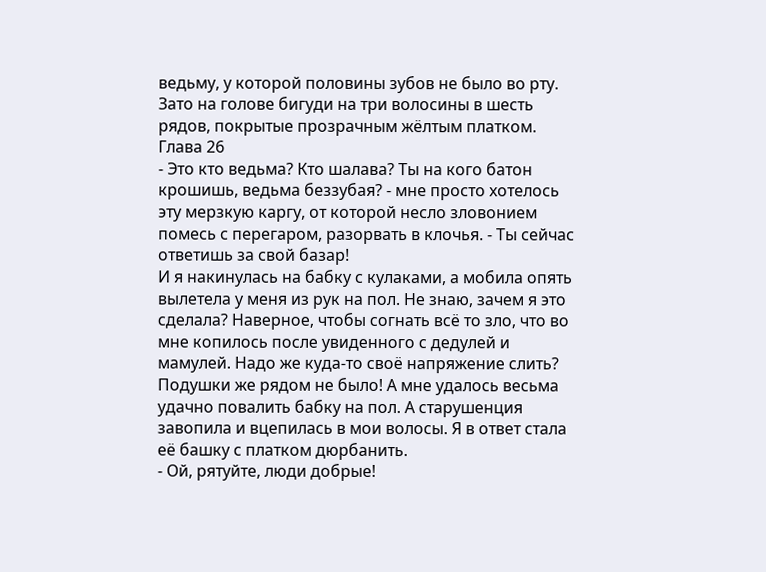ведьму, у которой половины зубов не было во рту. Зато на голове бигуди на три волосины в шесть рядов, покрытые прозрачным жёлтым платком.
Глава 26
- Это кто ведьма? Кто шалава? Ты на кого батон крошишь, ведьма беззубая? - мне просто хотелось эту мерзкую каргу, от которой несло зловонием помесь с перегаром, разорвать в клочья. - Ты сейчас ответишь за свой базар!
И я накинулась на бабку с кулаками, а мобила опять вылетела у меня из рук на пол. Не знаю, зачем я это сделала? Наверное, чтобы согнать всё то зло, что во мне копилось после увиденного с дедулей и мамулей. Надо же куда-то своё напряжение слить? Подушки же рядом не было! А мне удалось весьма удачно повалить бабку на пол. А старушенция завопила и вцепилась в мои волосы. Я в ответ стала её башку с платком дюрбанить.
- Ой, рятуйте, люди добрые!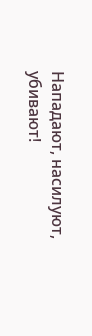Нападают, насилуют, убивают!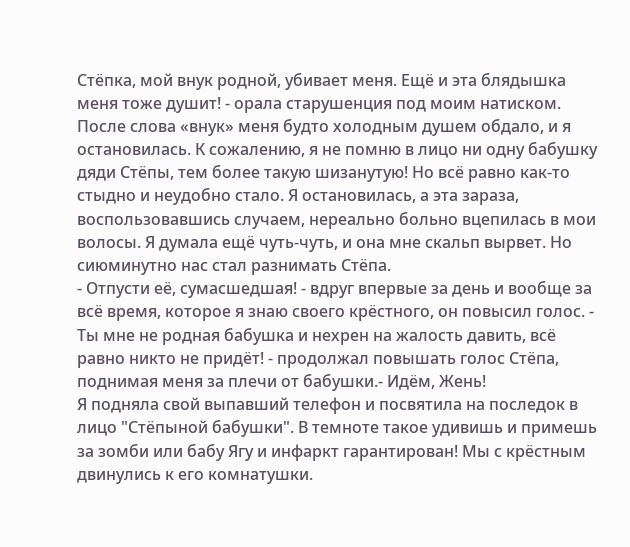Стёпка, мой внук родной, убивает меня. Ещё и эта блядышка меня тоже душит! - орала старушенция под моим натиском.
После слова «внук» меня будто холодным душем обдало, и я остановилась. К сожалению, я не помню в лицо ни одну бабушку дяди Стёпы, тем более такую шизанутую! Но всё равно как-то стыдно и неудобно стало. Я остановилась, а эта зараза, воспользовавшись случаем, нереально больно вцепилась в мои волосы. Я думала ещё чуть-чуть, и она мне скальп вырвет. Но сиюминутно нас стал разнимать Стёпа.
- Отпусти её, сумасшедшая! - вдруг впервые за день и вообще за всё время, которое я знаю своего крёстного, он повысил голос. - Ты мне не родная бабушка и нехрен на жалость давить, всё равно никто не придёт! - продолжал повышать голос Стёпа, поднимая меня за плечи от бабушки.- Идём, Жень!
Я подняла свой выпавший телефон и посвятила на последок в лицо "Стёпыной бабушки". В темноте такое удивишь и примешь за зомби или бабу Ягу и инфаркт гарантирован! Мы с крёстным двинулись к его комнатушки.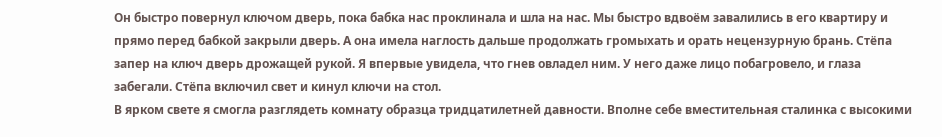Он быстро повернул ключом дверь, пока бабка нас проклинала и шла на нас. Мы быстро вдвоём завалились в его квартиру и прямо перед бабкой закрыли дверь. А она имела наглость дальше продолжать громыхать и орать нецензурную брань. Стёпа запер на ключ дверь дрожащей рукой. Я впервые увидела, что гнев овладел ним. У него даже лицо побагровело, и глаза забегали. Стёпа включил свет и кинул ключи на стол.
В ярком свете я смогла разглядеть комнату образца тридцатилетней давности. Вполне себе вместительная сталинка с высокими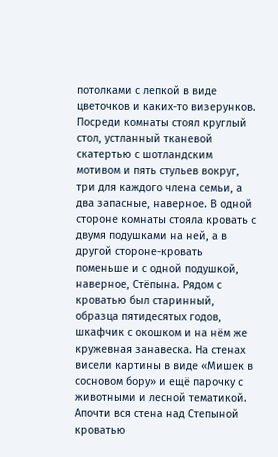потолками с лепкой в виде цветочков и каких-то визерунков. Посреди комнаты стоял круглый стол, устланный тканевой скатертью с шотландским мотивом и пять стульев вокруг, три для каждого члена семьи, а два запасные, наверное. В одной стороне комнаты стояла кровать с двумя подушками на ней, а в другой стороне-кровать поменьше и с одной подушкой, наверное, Стёпына. Рядом с кроватью был старинный, образца пятидесятых годов, шкафчик с окошком и на нём же кружевная занавеска. На стенах висели картины в виде «Мишек в сосновом бору» и ещё парочку с животными и лесной тематикой. Апочти вся стена над Степыной кроватью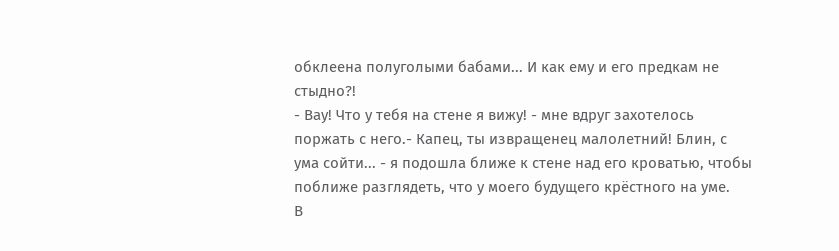обклеена полуголыми бабами... И как ему и его предкам не стыдно?!
- Вау! Что у тебя на стене я вижу! - мне вдруг захотелось поржать с него.- Капец, ты извращенец малолетний! Блин, с ума сойти... - я подошла ближе к стене над его кроватью, чтобы поближе разглядеть, что у моего будущего крёстного на уме.
В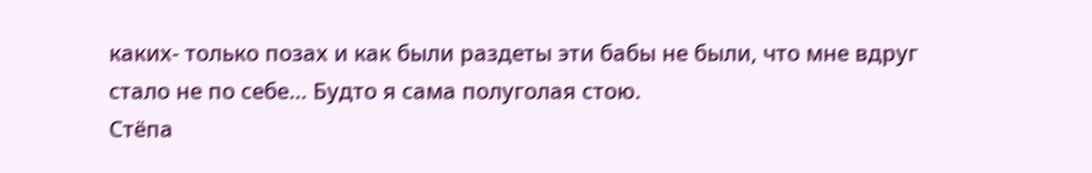каких- только позах и как были раздеты эти бабы не были, что мне вдруг стало не по себе... Будто я сама полуголая стою.
Стёпа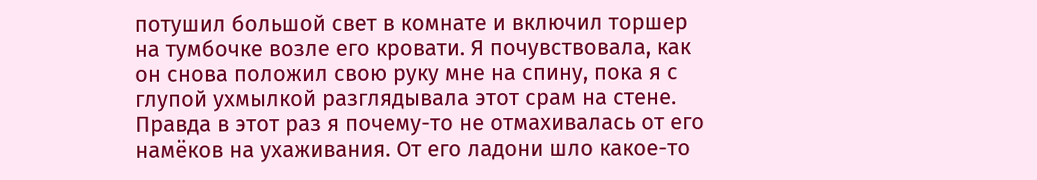потушил большой свет в комнате и включил торшер на тумбочке возле его кровати. Я почувствовала, как он снова положил свою руку мне на спину, пока я с глупой ухмылкой разглядывала этот срам на стене. Правда в этот раз я почему-то не отмахивалась от его намёков на ухаживания. От его ладони шло какое-то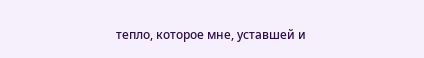тепло, которое мне, уставшей и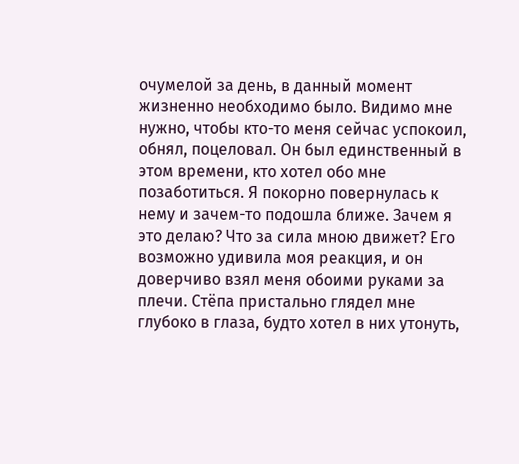очумелой за день, в данный момент жизненно необходимо было. Видимо мне нужно, чтобы кто-то меня сейчас успокоил, обнял, поцеловал. Он был единственный в этом времени, кто хотел обо мне позаботиться. Я покорно повернулась к нему и зачем-то подошла ближе. Зачем я это делаю? Что за сила мною движет? Его возможно удивила моя реакция, и он доверчиво взял меня обоими руками за плечи. Стёпа пристально глядел мне глубоко в глаза, будто хотел в них утонуть,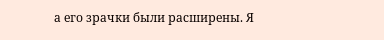а его зрачки были расширены. Я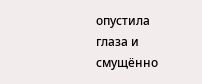опустила глаза и смущённо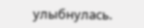улыбнулась.